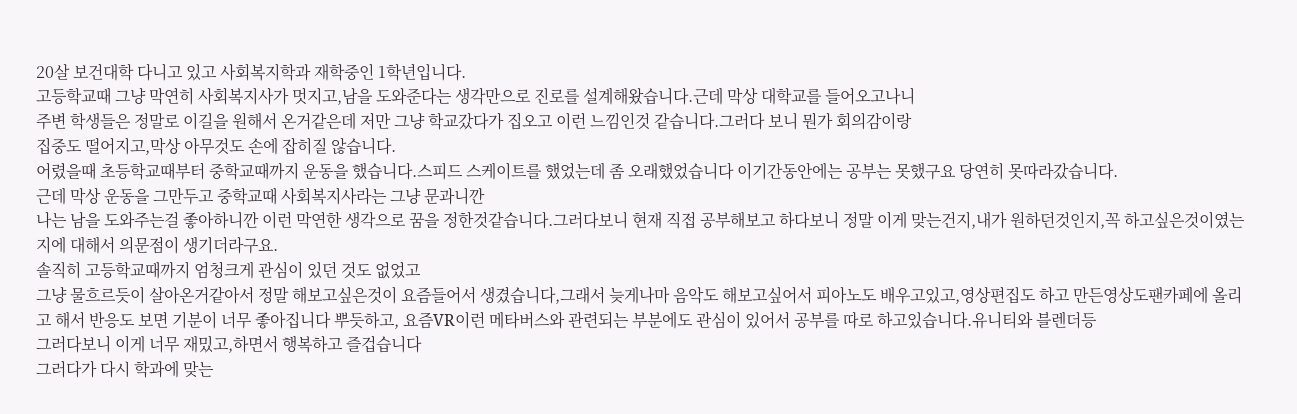20살 보건대학 다니고 있고 사회복지학과 재학중인 1학년입니다.
고등학교때 그냥 막연히 사회복지사가 멋지고,남을 도와준다는 생각만으로 진로를 설계해왔습니다.근데 막상 대학교를 들어오고나니
주변 학생들은 정말로 이길을 원해서 온거같은데 저만 그냥 학교갔다가 집오고 이런 느낌인것 같습니다.그러다 보니 뭔가 회의감이랑
집중도 떨어지고,막상 아무것도 손에 잡히질 않습니다.
어렸을때 초등학교때부터 중학교때까지 운동을 했습니다.스피드 스케이트를 했었는데 좀 오래했었습니다 이기간동안에는 공부는 못했구요 당연히 못따라갔습니다.
근데 막상 운동을 그만두고 중학교때 사회복지사라는 그냥 문과니깐
나는 남을 도와주는걸 좋아하니깐 이런 막연한 생각으로 꿈을 정한것같습니다.그러다보니 현재 직접 공부해보고 하다보니 정말 이게 맞는건지,내가 원하던것인지,꼭 하고싶은것이였는지에 대해서 의문점이 생기더라구요.
솔직히 고등학교때까지 엄청크게 관심이 있던 것도 없었고
그냥 물흐르듯이 살아온거같아서 정말 해보고싶은것이 요즘들어서 생겼습니다,그래서 늦게나마 음악도 해보고싶어서 피아노도 배우고있고,영상편집도 하고 만든영상도팬카페에 올리고 해서 반응도 보면 기분이 너무 좋아집니다 뿌듯하고, 요즘VR이런 메타버스와 관련되는 부분에도 관심이 있어서 공부를 따로 하고있습니다.유니티와 블렌더등
그러다보니 이게 너무 재밌고,하면서 행복하고 즐겁습니다
그러다가 다시 학과에 맞는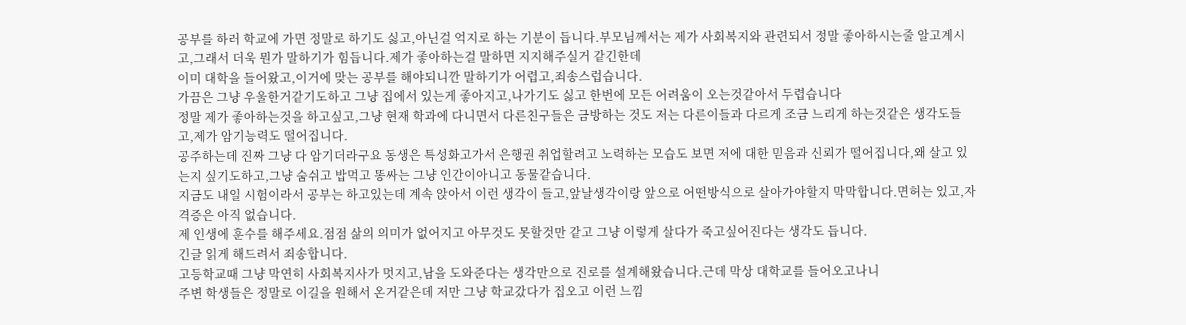공부를 하러 학교에 가면 정말로 하기도 싫고,아닌걸 억지로 하는 기분이 듭니다.부모님께서는 제가 사회복지와 관련되서 정말 좋아하시는줄 알고계시고,그래서 더욱 뭔가 말하기가 힘듭니다.제가 좋아하는걸 말하면 지지해주실거 같긴한데
이미 대학을 들어왔고,이거에 맞는 공부를 해야되니깐 말하기가 어렵고,죄송스럽습니다.
가끔은 그냥 우울한거같기도하고 그냥 집에서 있는게 좋아지고,나가기도 싫고 한번에 모든 어려움이 오는것같아서 두렵습니다
정말 제가 좋아하는것을 하고싶고,그냥 현재 학과에 다니면서 다른친구들은 금방하는 것도 저는 다른이들과 다르게 조금 느리게 하는것같은 생각도들고,제가 암기능력도 떨어집니다.
공주하는데 진짜 그냥 다 암기더라구요 동생은 특성화고가서 은행권 취업할려고 노력하는 모습도 보면 저에 대한 믿음과 신뢰가 떨어집니다,왜 살고 있는지 싶기도하고,그냥 숨쉬고 밥먹고 똥싸는 그냥 인간이아니고 동물같습니다.
지금도 내일 시험이라서 공부는 하고있는데 계속 앉아서 이런 생각이 들고,앞날생각이랑 앞으로 어떤방식으로 살아가야할지 막막합니다.면허는 있고,자격증은 아직 없습니다.
제 인생에 훈수를 해주세요.점점 삶의 의미가 없어지고 아무것도 못할것만 같고 그냥 이렇게 살다가 죽고싶어진다는 생각도 듭니다.
긴글 읽게 해드려서 죄송합니다.
고등학교때 그냥 막연히 사회복지사가 멋지고,남을 도와준다는 생각만으로 진로를 설계해왔습니다.근데 막상 대학교를 들어오고나니
주변 학생들은 정말로 이길을 원해서 온거같은데 저만 그냥 학교갔다가 집오고 이런 느낌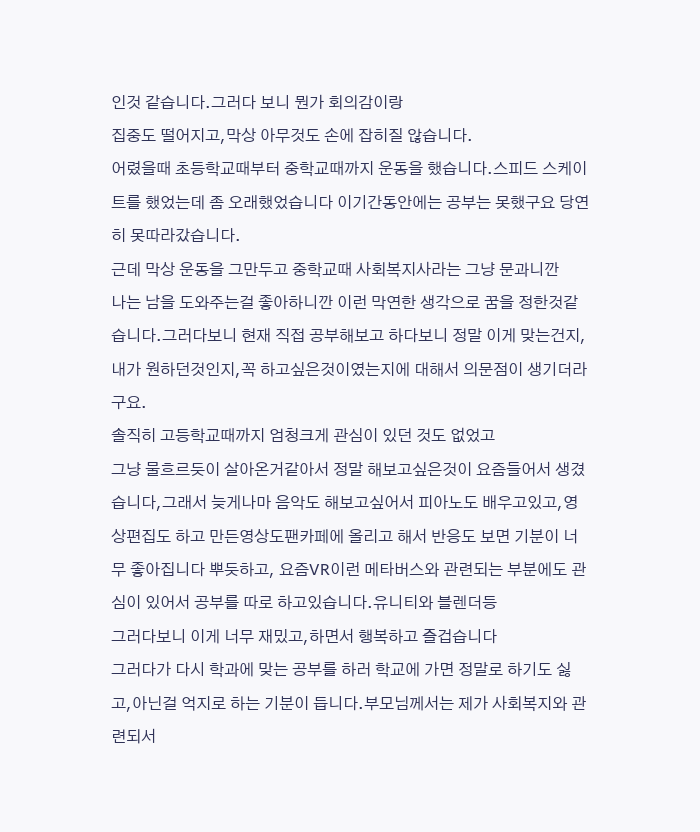인것 같습니다.그러다 보니 뭔가 회의감이랑
집중도 떨어지고,막상 아무것도 손에 잡히질 않습니다.
어렸을때 초등학교때부터 중학교때까지 운동을 했습니다.스피드 스케이트를 했었는데 좀 오래했었습니다 이기간동안에는 공부는 못했구요 당연히 못따라갔습니다.
근데 막상 운동을 그만두고 중학교때 사회복지사라는 그냥 문과니깐
나는 남을 도와주는걸 좋아하니깐 이런 막연한 생각으로 꿈을 정한것같습니다.그러다보니 현재 직접 공부해보고 하다보니 정말 이게 맞는건지,내가 원하던것인지,꼭 하고싶은것이였는지에 대해서 의문점이 생기더라구요.
솔직히 고등학교때까지 엄청크게 관심이 있던 것도 없었고
그냥 물흐르듯이 살아온거같아서 정말 해보고싶은것이 요즘들어서 생겼습니다,그래서 늦게나마 음악도 해보고싶어서 피아노도 배우고있고,영상편집도 하고 만든영상도팬카페에 올리고 해서 반응도 보면 기분이 너무 좋아집니다 뿌듯하고, 요즘VR이런 메타버스와 관련되는 부분에도 관심이 있어서 공부를 따로 하고있습니다.유니티와 블렌더등
그러다보니 이게 너무 재밌고,하면서 행복하고 즐겁습니다
그러다가 다시 학과에 맞는 공부를 하러 학교에 가면 정말로 하기도 싫고,아닌걸 억지로 하는 기분이 듭니다.부모님께서는 제가 사회복지와 관련되서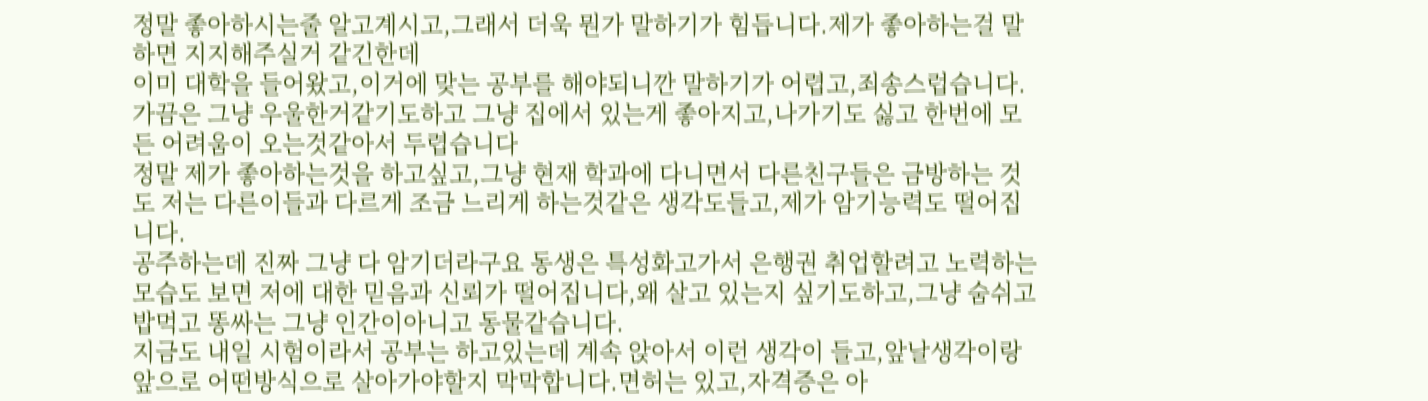정말 좋아하시는줄 알고계시고,그래서 더욱 뭔가 말하기가 힘듭니다.제가 좋아하는걸 말하면 지지해주실거 같긴한데
이미 대학을 들어왔고,이거에 맞는 공부를 해야되니깐 말하기가 어렵고,죄송스럽습니다.
가끔은 그냥 우울한거같기도하고 그냥 집에서 있는게 좋아지고,나가기도 싫고 한번에 모든 어려움이 오는것같아서 두렵습니다
정말 제가 좋아하는것을 하고싶고,그냥 현재 학과에 다니면서 다른친구들은 금방하는 것도 저는 다른이들과 다르게 조금 느리게 하는것같은 생각도들고,제가 암기능력도 떨어집니다.
공주하는데 진짜 그냥 다 암기더라구요 동생은 특성화고가서 은행권 취업할려고 노력하는 모습도 보면 저에 대한 믿음과 신뢰가 떨어집니다,왜 살고 있는지 싶기도하고,그냥 숨쉬고 밥먹고 똥싸는 그냥 인간이아니고 동물같습니다.
지금도 내일 시험이라서 공부는 하고있는데 계속 앉아서 이런 생각이 들고,앞날생각이랑 앞으로 어떤방식으로 살아가야할지 막막합니다.면허는 있고,자격증은 아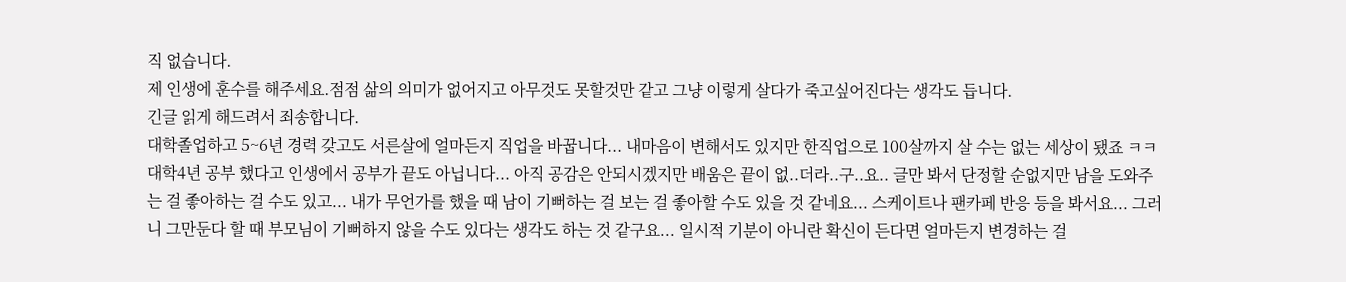직 없습니다.
제 인생에 훈수를 해주세요.점점 삶의 의미가 없어지고 아무것도 못할것만 같고 그냥 이렇게 살다가 죽고싶어진다는 생각도 듭니다.
긴글 읽게 해드려서 죄송합니다.
대학졸업하고 5~6년 경력 갖고도 서른살에 얼마든지 직업을 바꿉니다... 내마음이 변해서도 있지만 한직업으로 100살까지 살 수는 없는 세상이 됐죠 ㅋㅋ 대학4년 공부 했다고 인생에서 공부가 끝도 아닙니다... 아직 공감은 안되시겠지만 배움은 끝이 없..더라..구..요.. 글만 봐서 단정할 순없지만 남을 도와주는 걸 좋아하는 걸 수도 있고... 내가 무언가를 했을 때 남이 기뻐하는 걸 보는 걸 좋아할 수도 있을 것 같네요... 스케이트나 팬카페 반응 등을 봐서요... 그러니 그만둔다 할 때 부모님이 기뻐하지 않을 수도 있다는 생각도 하는 것 같구요... 일시적 기분이 아니란 확신이 든다면 얼마든지 변경하는 걸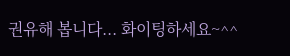권유해 봅니다... 화이팅하세요~^^